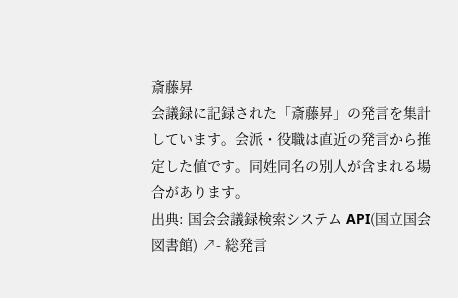斎藤昇
会議録に記録された「斎藤昇」の発言を集計しています。会派・役職は直近の発言から推定した値です。同姓同名の別人が含まれる場合があります。
出典: 国会会議録検索システム API(国立国会図書館) ↗- 総発言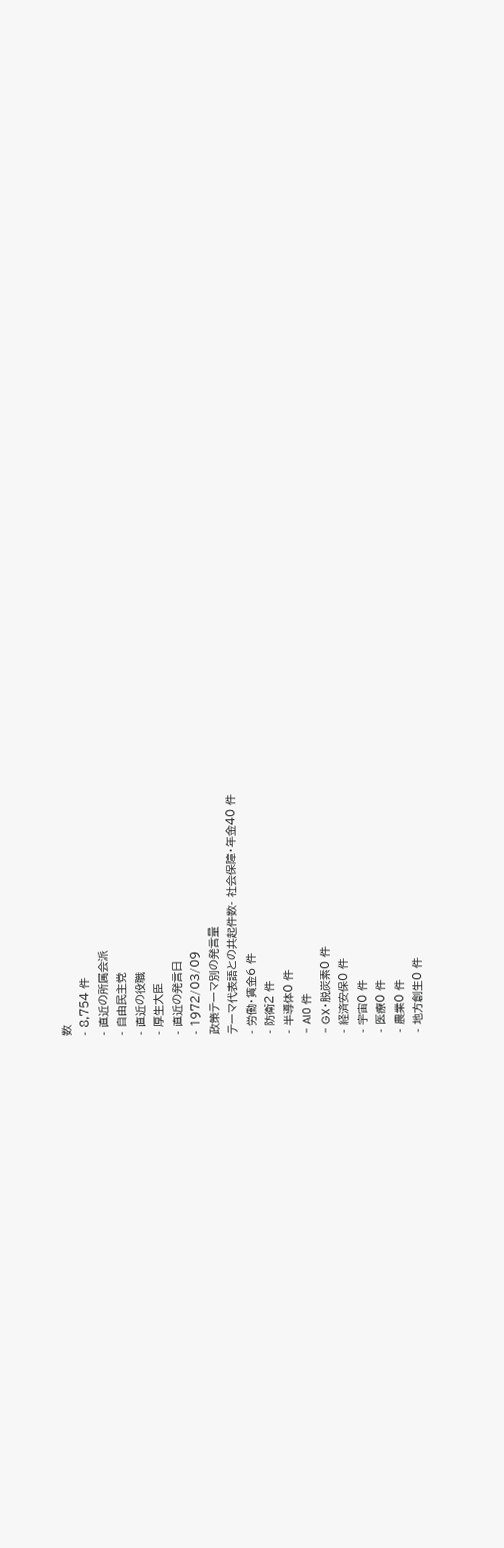数
- 8,754 件
- 直近の所属会派
- 自由民主党
- 直近の役職
- 厚生大臣
- 直近の発言日
- 1972/03/09
政策テーマ別の発言量
テーマ代表語との共起件数- 社会保障・年金40 件
- 労働・賃金6 件
- 防衛2 件
- 半導体0 件
- AI0 件
- GX・脱炭素0 件
- 経済安保0 件
- 宇宙0 件
- 医療0 件
- 農業0 件
- 地方創生0 件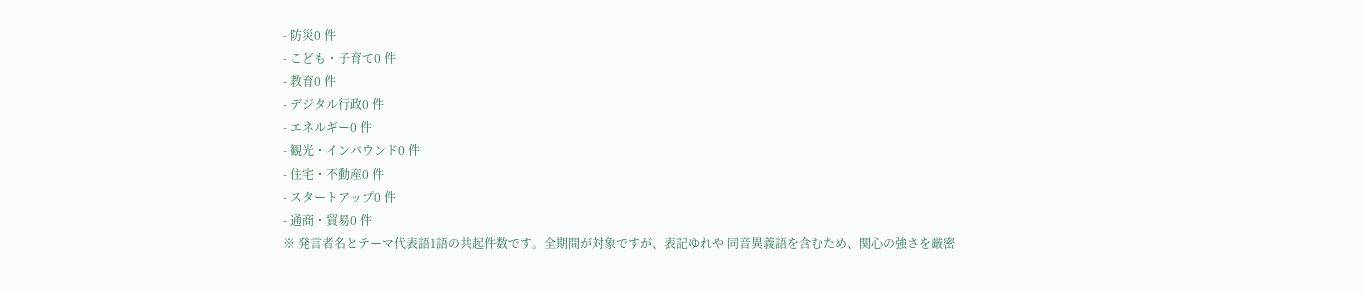- 防災0 件
- こども・子育て0 件
- 教育0 件
- デジタル行政0 件
- エネルギー0 件
- 観光・インバウンド0 件
- 住宅・不動産0 件
- スタートアップ0 件
- 通商・貿易0 件
※ 発言者名とテーマ代表語1語の共起件数です。全期間が対象ですが、表記ゆれや 同音異義語を含むため、関心の強さを厳密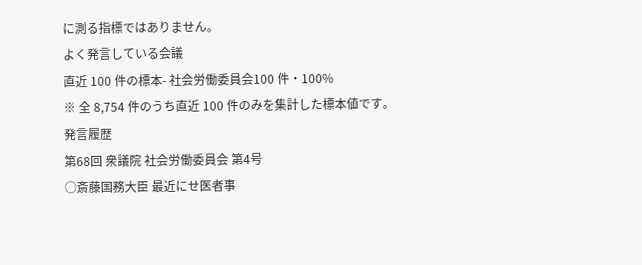に測る指標ではありません。
よく発言している会議
直近 100 件の標本- 社会労働委員会100 件・100%
※ 全 8,754 件のうち直近 100 件のみを集計した標本値です。
発言履歴
第68回 衆議院 社会労働委員会 第4号
○斎藤国務大臣 最近にせ医者事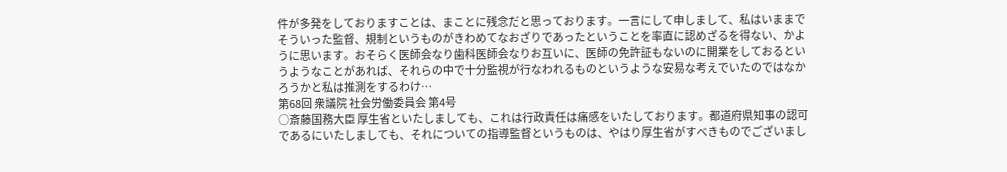件が多発をしておりますことは、まことに残念だと思っております。一言にして申しまして、私はいままでそういった監督、規制というものがきわめてなおざりであったということを率直に認めざるを得ない、かように思います。おそらく医師会なり歯科医師会なりお互いに、医師の免許証もないのに開業をしておるというようなことがあれば、それらの中で十分監視が行なわれるものというような安易な考えでいたのではなかろうかと私は推測をするわけ…
第68回 衆議院 社会労働委員会 第4号
○斎藤国務大臣 厚生省といたしましても、これは行政責任は痛感をいたしております。都道府県知事の認可であるにいたしましても、それについての指導監督というものは、やはり厚生省がすべきものでございまし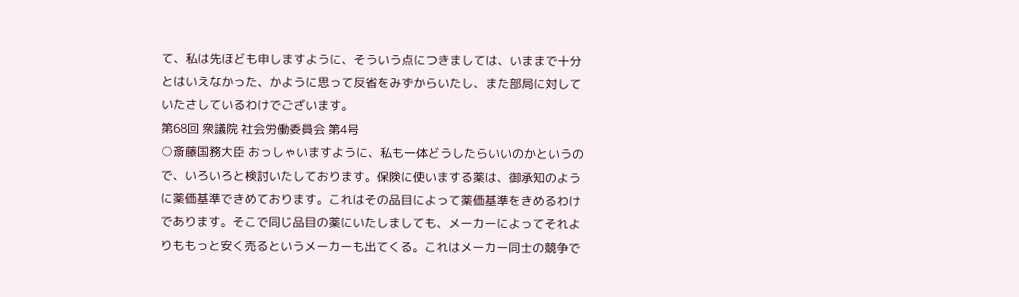て、私は先ほども申しますように、そういう点につきましては、いままで十分とはいえなかった、かように思って反省をみずからいたし、また部局に対していたさしているわけでございます。
第68回 衆議院 社会労働委員会 第4号
○斎藤国務大臣 おっしゃいますように、私も一体どうしたらいいのかというので、いろいろと検討いたしております。保険に使いまする薬は、御承知のように薬価基準できめております。これはその品目によって薬価基準をきめるわけであります。そこで同じ品目の薬にいたしましても、メーカーによってそれよりももっと安く売るというメーカーも出てくる。これはメーカー同士の競争で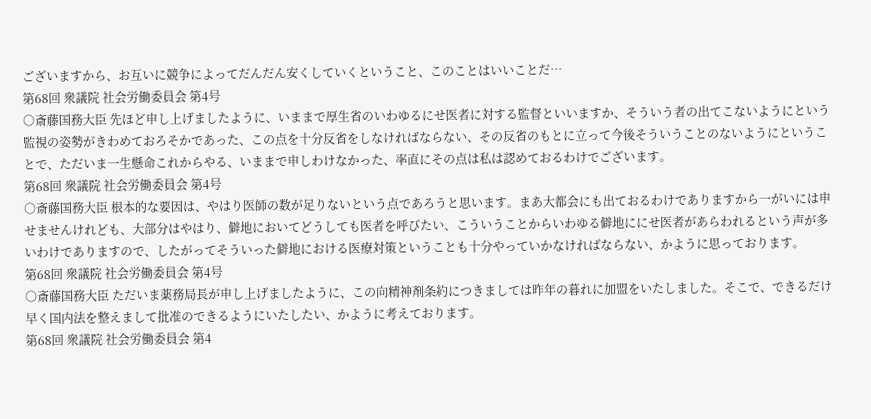ございますから、お互いに競争によってだんだん安くしていくということ、このことはいいことだ…
第68回 衆議院 社会労働委員会 第4号
○斎藤国務大臣 先ほど申し上げましたように、いままで厚生省のいわゆるにせ医者に対する監督といいますか、そういう者の出てこないようにという監視の姿勢がきわめておろそかであった、この点を十分反省をしなければならない、その反省のもとに立って今後そういうことのないようにということで、ただいま一生懸命これからやる、いままで申しわけなかった、率直にその点は私は認めておるわけでございます。
第68回 衆議院 社会労働委員会 第4号
○斎藤国務大臣 根本的な要因は、やはり医師の数が足りないという点であろうと思います。まあ大都会にも出ておるわけでありますから一がいには申せませんけれども、大部分はやはり、僻地においてどうしても医者を呼びたい、こういうことからいわゆる僻地ににせ医者があらわれるという声が多いわけでありますので、したがってそういった僻地における医療対策ということも十分やっていかなければならない、かように思っております。
第68回 衆議院 社会労働委員会 第4号
○斎藤国務大臣 ただいま薬務局長が申し上げましたように、この向精神剤条約につきましては昨年の暮れに加盟をいたしました。そこで、できるだけ早く国内法を整えまして批准のできるようにいたしたい、かように考えております。
第68回 衆議院 社会労働委員会 第4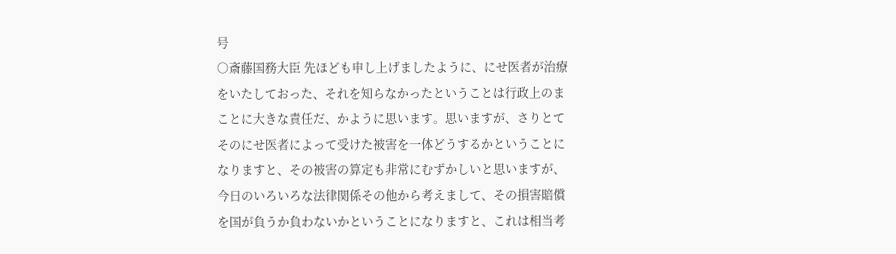号
○斎藤国務大臣 先ほども申し上げましたように、にせ医者が治療をいたしておった、それを知らなかったということは行政上のまことに大きな責任だ、かように思います。思いますが、さりとてそのにせ医者によって受けた被害を一体どうするかということになりますと、その被害の算定も非常にむずかしいと思いますが、今日のいろいろな法律関係その他から考えまして、その損害賠償を国が負うか負わないかということになりますと、これは相当考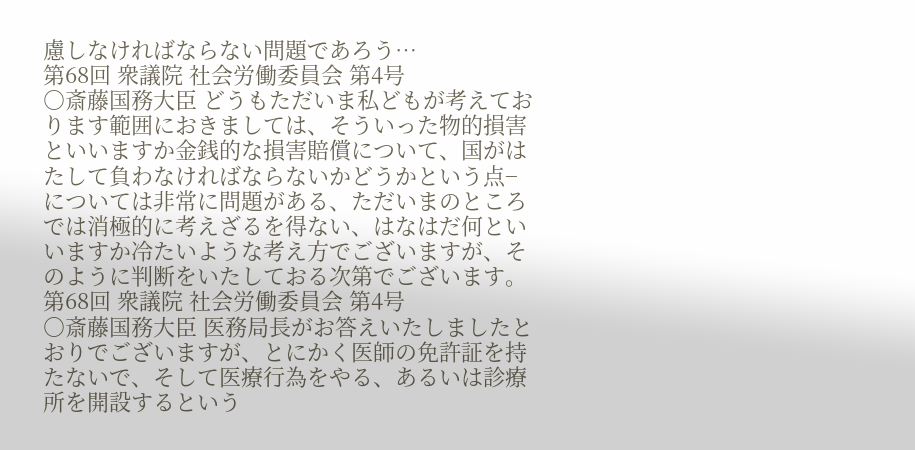慮しなければならない問題であろう…
第68回 衆議院 社会労働委員会 第4号
○斎藤国務大臣 どうもただいま私どもが考えております範囲におきましては、そういった物的損害といいますか金銭的な損害賠償について、国がはたして負わなければならないかどうかという点−については非常に問題がある、ただいまのところでは消極的に考えざるを得ない、はなはだ何といいますか冷たいような考え方でございますが、そのように判断をいたしておる次第でございます。
第68回 衆議院 社会労働委員会 第4号
○斎藤国務大臣 医務局長がお答えいたしましたとおりでございますが、とにかく医師の免許証を持たないで、そして医療行為をやる、あるいは診療所を開設するという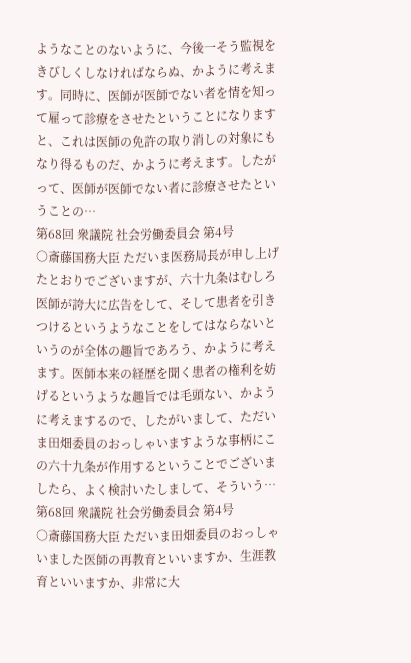ようなことのないように、今後一そう監視をきびしくしなければならぬ、かように考えます。同時に、医師が医師でない者を情を知って雇って診療をさせたということになりますと、これは医師の免許の取り消しの対象にもなり得るものだ、かように考えます。したがって、医師が医師でない者に診療させたということの…
第68回 衆議院 社会労働委員会 第4号
○斎藤国務大臣 ただいま医務局長が申し上げたとおりでございますが、六十九条はむしろ医師が誇大に広告をして、そして患者を引きつけるというようなことをしてはならないというのが全体の趣旨であろう、かように考えます。医師本来の経歴を聞く患者の権利を妨げるというような趣旨では毛頭ない、かように考えまするので、したがいまして、ただいま田畑委員のおっしゃいますような事柄にこの六十九条が作用するということでございましたら、よく検討いたしまして、そういう…
第68回 衆議院 社会労働委員会 第4号
○斎藤国務大臣 ただいま田畑委員のおっしゃいました医師の再教育といいますか、生涯教育といいますか、非常に大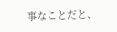事なことだと、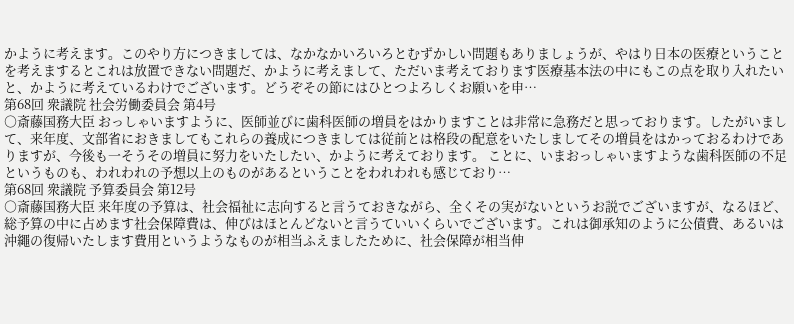かように考えます。このやり方につきましては、なかなかいろいろとむずかしい問題もありましょうが、やはり日本の医療ということを考えまするとこれは放置できない問題だ、かように考えまして、ただいま考えております医療基本法の中にもこの点を取り入れたいと、かように考えているわけでございます。どうぞその節にはひとつよろしくお願いを申…
第68回 衆議院 社会労働委員会 第4号
○斎藤国務大臣 おっしゃいますように、医師並びに歯科医師の増員をはかりますことは非常に急務だと思っております。したがいまして、来年度、文部省におきましてもこれらの養成につきましては従前とは格段の配意をいたしましてその増員をはかっておるわけでありますが、今後も一そうその増員に努力をいたしたい、かように考えております。 ことに、いまおっしゃいますような歯科医師の不足というものも、われわれの予想以上のものがあるということをわれわれも感じており…
第68回 衆議院 予算委員会 第12号
○斎藤国務大臣 来年度の予算は、社会福祉に志向すると言うておきながら、全くその実がないというお説でございますが、なるほど、総予算の中に占めます社会保障費は、伸びはほとんどないと言うていいくらいでございます。これは御承知のように公債費、あるいは沖繩の復帰いたします費用というようなものが相当ふえましたために、社会保障が相当伸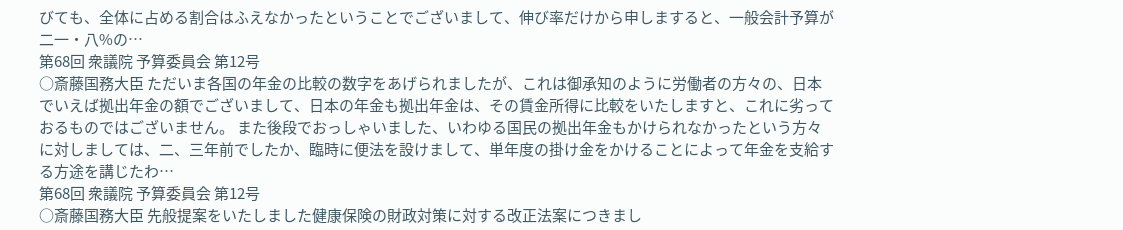びても、全体に占める割合はふえなかったということでございまして、伸び率だけから申しますると、一般会計予算が二一・八%の…
第68回 衆議院 予算委員会 第12号
○斎藤国務大臣 ただいま各国の年金の比較の数字をあげられましたが、これは御承知のように労働者の方々の、日本でいえば拠出年金の額でございまして、日本の年金も拠出年金は、その賃金所得に比較をいたしますと、これに劣っておるものではございません。 また後段でおっしゃいました、いわゆる国民の拠出年金もかけられなかったという方々に対しましては、二、三年前でしたか、臨時に便法を設けまして、単年度の掛け金をかけることによって年金を支給する方途を講じたわ…
第68回 衆議院 予算委員会 第12号
○斎藤国務大臣 先般提案をいたしました健康保険の財政対策に対する改正法案につきまし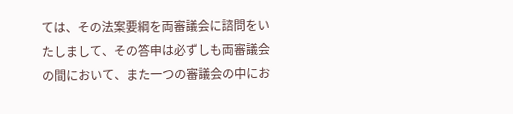ては、その法案要綱を両審議会に諮問をいたしまして、その答申は必ずしも両審議会の間において、また一つの審議会の中にお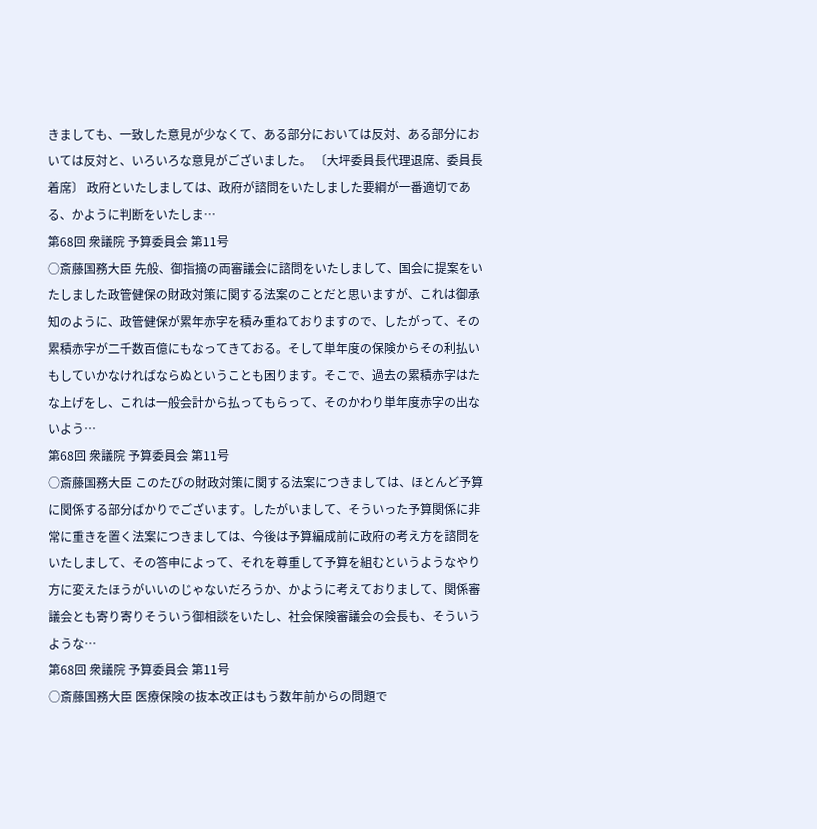きましても、一致した意見が少なくて、ある部分においては反対、ある部分においては反対と、いろいろな意見がございました。 〔大坪委員長代理退席、委員長着席〕 政府といたしましては、政府が諮問をいたしました要綱が一番適切である、かように判断をいたしま…
第68回 衆議院 予算委員会 第11号
○斎藤国務大臣 先般、御指摘の両審議会に諮問をいたしまして、国会に提案をいたしました政管健保の財政対策に関する法案のことだと思いますが、これは御承知のように、政管健保が累年赤字を積み重ねておりますので、したがって、その累積赤字が二千数百億にもなってきておる。そして単年度の保険からその利払いもしていかなければならぬということも困ります。そこで、過去の累積赤字はたな上げをし、これは一般会計から払ってもらって、そのかわり単年度赤字の出ないよう…
第68回 衆議院 予算委員会 第11号
○斎藤国務大臣 このたびの財政対策に関する法案につきましては、ほとんど予算に関係する部分ばかりでございます。したがいまして、そういった予算関係に非常に重きを置く法案につきましては、今後は予算編成前に政府の考え方を諮問をいたしまして、その答申によって、それを尊重して予算を組むというようなやり方に変えたほうがいいのじゃないだろうか、かように考えておりまして、関係審議会とも寄り寄りそういう御相談をいたし、社会保険審議会の会長も、そういうような…
第68回 衆議院 予算委員会 第11号
○斎藤国務大臣 医療保険の抜本改正はもう数年前からの問題で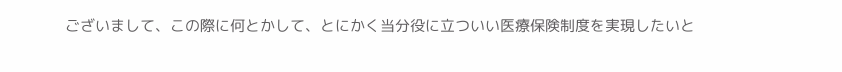ございまして、この際に何とかして、とにかく当分役に立ついい医療保険制度を実現したいと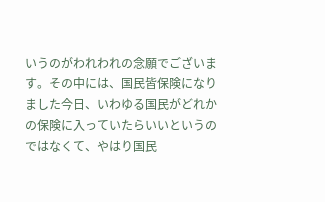いうのがわれわれの念願でございます。その中には、国民皆保険になりました今日、いわゆる国民がどれかの保険に入っていたらいいというのではなくて、やはり国民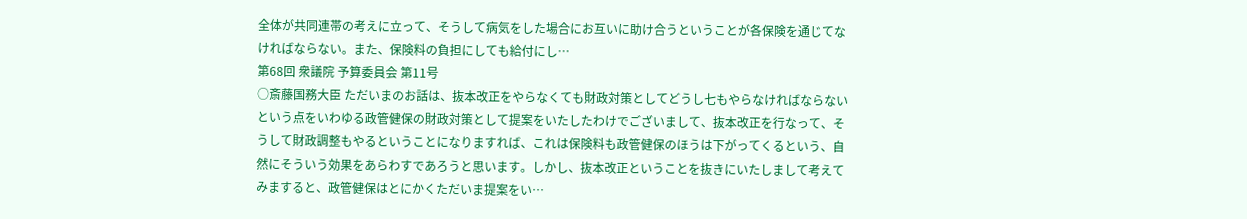全体が共同連帯の考えに立って、そうして病気をした場合にお互いに助け合うということが各保険を通じてなければならない。また、保険料の負担にしても給付にし…
第68回 衆議院 予算委員会 第11号
○斎藤国務大臣 ただいまのお話は、抜本改正をやらなくても財政対策としてどうし七もやらなければならないという点をいわゆる政管健保の財政対策として提案をいたしたわけでございまして、抜本改正を行なって、そうして財政調整もやるということになりますれば、これは保険料も政管健保のほうは下がってくるという、自然にそういう効果をあらわすであろうと思います。しかし、抜本改正ということを抜きにいたしまして考えてみますると、政管健保はとにかくただいま提案をい…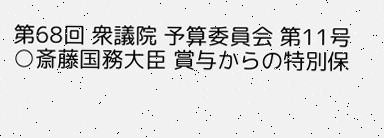第68回 衆議院 予算委員会 第11号
○斎藤国務大臣 賞与からの特別保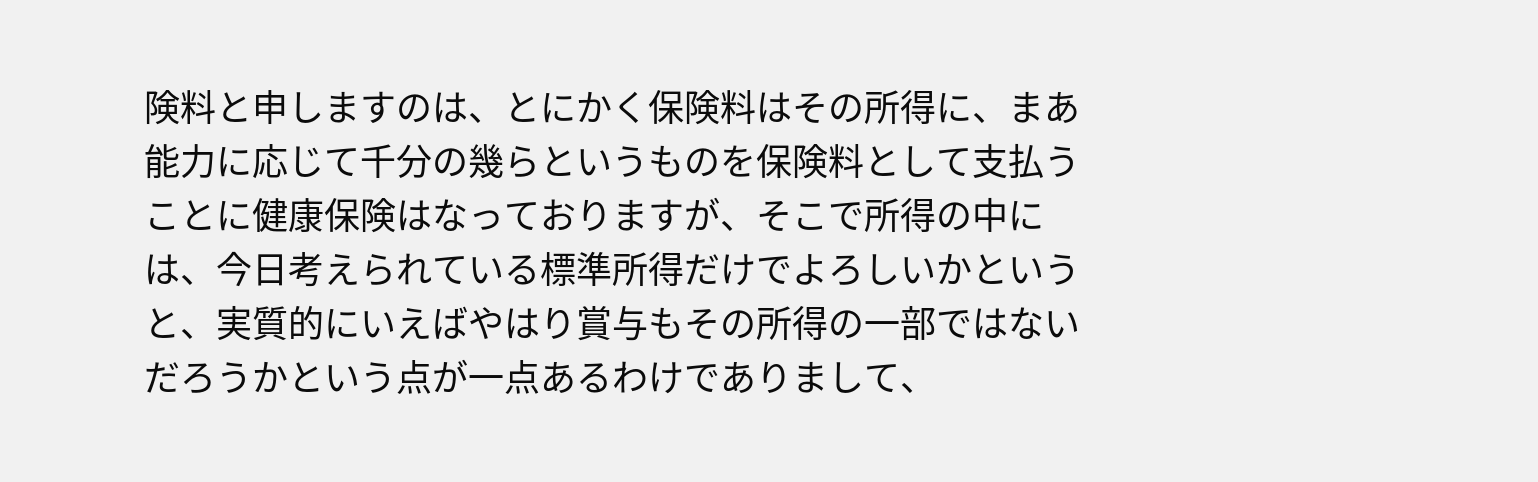険料と申しますのは、とにかく保険料はその所得に、まあ能力に応じて千分の幾らというものを保険料として支払うことに健康保険はなっておりますが、そこで所得の中には、今日考えられている標準所得だけでよろしいかというと、実質的にいえばやはり賞与もその所得の一部ではないだろうかという点が一点あるわけでありまして、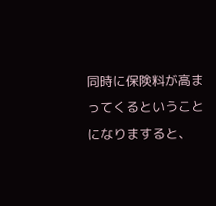同時に保険料が高まってくるということになりますると、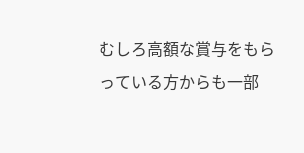むしろ高額な賞与をもらっている方からも一部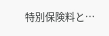特別保険料と…